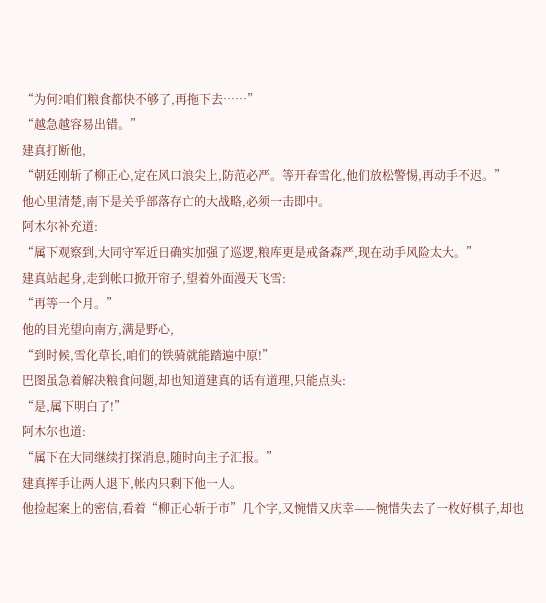“为何?咱们粮食都快不够了,再拖下去……”
“越急越容易出错。”
建真打断他,
“朝廷刚斩了柳正心,定在风口浪尖上,防范必严。等开春雪化,他们放松警惕,再动手不迟。”
他心里清楚,南下是关乎部落存亡的大战略,必须一击即中。
阿木尔补充道:
“属下观察到,大同守军近日确实加强了巡逻,粮库更是戒备森严,现在动手风险太大。”
建真站起身,走到帐口掀开帘子,望着外面漫天飞雪:
“再等一个月。”
他的目光望向南方,满是野心,
“到时候,雪化草长,咱们的铁骑就能踏遍中原!”
巴图虽急着解决粮食问题,却也知道建真的话有道理,只能点头:
“是,属下明白了!”
阿木尔也道:
“属下在大同继续打探消息,随时向主子汇报。”
建真挥手让两人退下,帐内只剩下他一人。
他捡起案上的密信,看着“柳正心斩于市”几个字,又惋惜又庆幸——惋惜失去了一枚好棋子,却也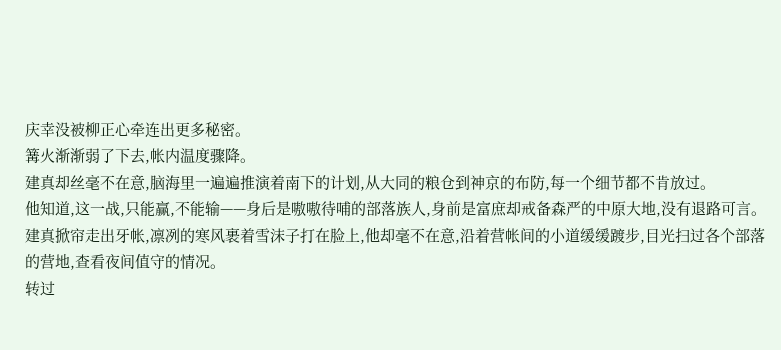庆幸没被柳正心牵连出更多秘密。
篝火渐渐弱了下去,帐内温度骤降。
建真却丝毫不在意,脑海里一遍遍推演着南下的计划,从大同的粮仓到神京的布防,每一个细节都不肯放过。
他知道,这一战,只能赢,不能输——身后是嗷嗷待哺的部落族人,身前是富庶却戒备森严的中原大地,没有退路可言。
建真掀帘走出牙帐,凛冽的寒风裹着雪沫子打在脸上,他却毫不在意,沿着营帐间的小道缓缓踱步,目光扫过各个部落的营地,查看夜间值守的情况。
转过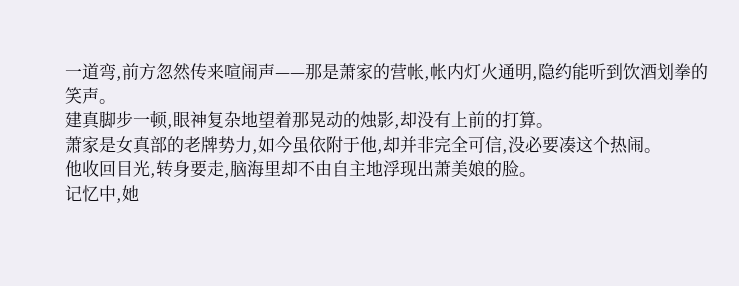一道弯,前方忽然传来喧闹声——那是萧家的营帐,帐内灯火通明,隐约能听到饮酒划拳的笑声。
建真脚步一顿,眼神复杂地望着那晃动的烛影,却没有上前的打算。
萧家是女真部的老牌势力,如今虽依附于他,却并非完全可信,没必要凑这个热闹。
他收回目光,转身要走,脑海里却不由自主地浮现出萧美娘的脸。
记忆中,她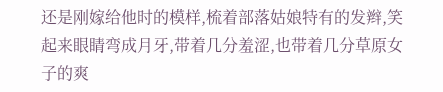还是刚嫁给他时的模样,梳着部落姑娘特有的发辫,笑起来眼睛弯成月牙,带着几分羞涩,也带着几分草原女子的爽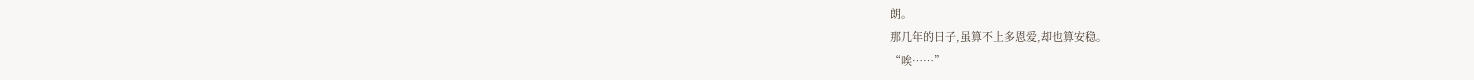朗。
那几年的日子,虽算不上多恩爱,却也算安稳。
“唉……”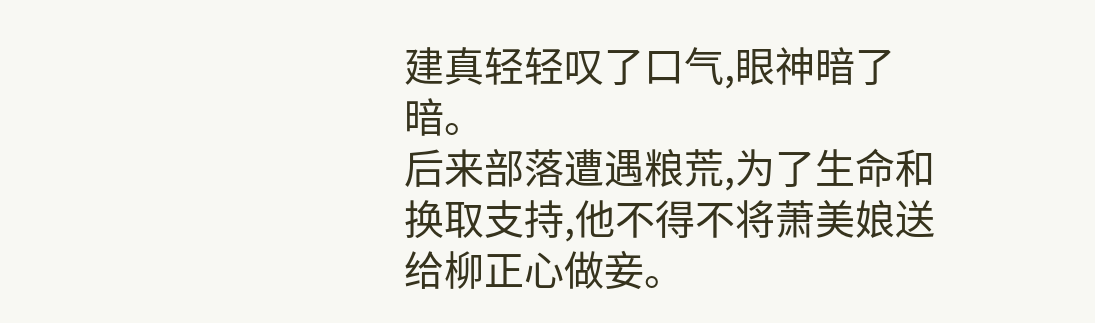建真轻轻叹了口气,眼神暗了暗。
后来部落遭遇粮荒,为了生命和换取支持,他不得不将萧美娘送给柳正心做妾。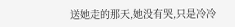送她走的那天,她没有哭,只是冷冷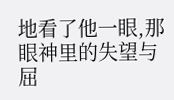地看了他一眼,那眼神里的失望与屈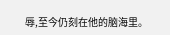辱,至今仍刻在他的脑海里。